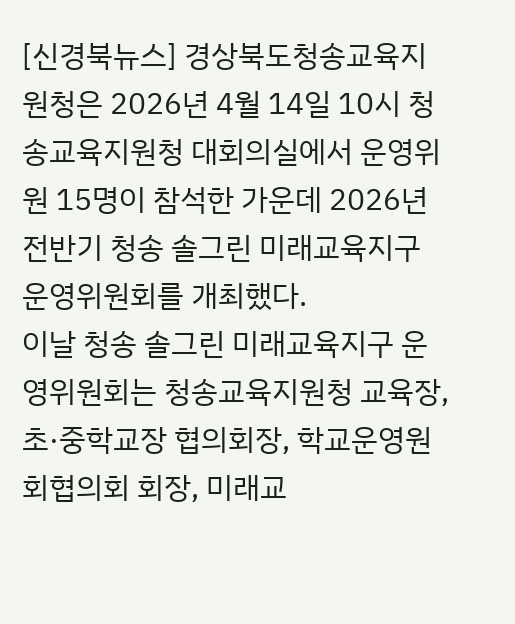[신경북뉴스] 경상북도청송교육지원청은 2026년 4월 14일 10시 청송교육지원청 대회의실에서 운영위원 15명이 참석한 가운데 2026년 전반기 청송 솔그린 미래교육지구 운영위원회를 개최했다.
이날 청송 솔그린 미래교육지구 운영위원회는 청송교육지원청 교육장, 초·중학교장 협의회장, 학교운영원회협의회 회장, 미래교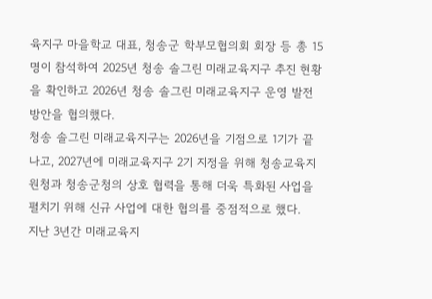육지구 마을학교 대표, 청송군 학부모협의회 회장 등 총 15명이 참석하여 2025년 청송 솔그린 미래교육지구 추진 현황을 확인하고 2026년 청송 솔그린 미래교육지구 운영 발전 방안을 협의했다.
청송 솔그린 미래교육지구는 2026년을 기점으로 1기가 끝나고, 2027년에 미래교육지구 2기 지정을 위해 청송교육지원청과 청송군청의 상호 협력을 통해 더욱 특화된 사업을 펼치기 위해 신규 사업에 대한 협의를 중점적으로 했다.
지난 3년간 미래교육지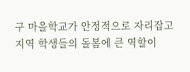구 마을학교가 안정적으로 자리잡고 지역 학생들의 돌봄에 큰 역할이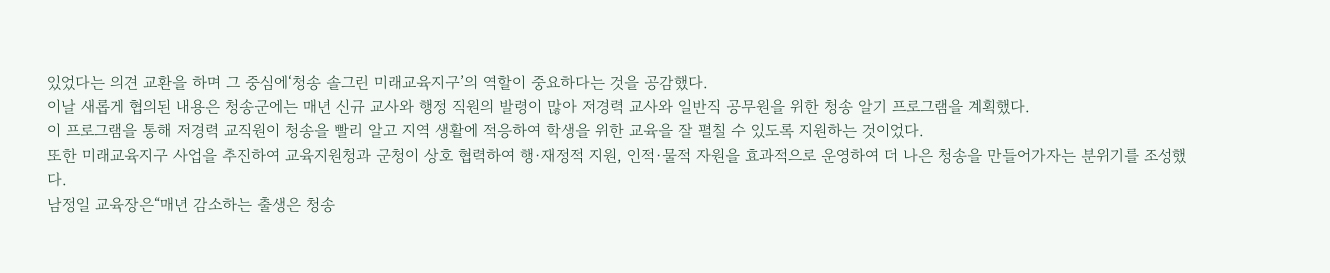있었다는 의견 교환을 하며 그 중심에‘청송 솔그린 미래교육지구’의 역할이 중요하다는 것을 공감했다.
이날 새롭게 협의된 내용은 청송군에는 매년 신규 교사와 행정 직원의 발령이 많아 저경력 교사와 일반직 공무원을 위한 청송 알기 프로그램을 계획했다.
이 프로그램을 통해 저경력 교직원이 청송을 빨리 알고 지역 생활에 적응하여 학생을 위한 교육을 잘 펼칠 수 있도록 지원하는 것이었다.
또한 미래교육지구 사업을 추진하여 교육지원청과 군청이 상호 협력하여 행·재정적 지원, 인적·물적 자원을 효과적으로 운영하여 더 나은 청송을 만들어가자는 분위기를 조성했다.
남정일 교육장은“매년 감소하는 출생은 청송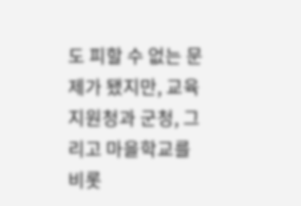도 피할 수 없는 문제가 됐지만, 교육지원청과 군청, 그리고 마을학교를 비롯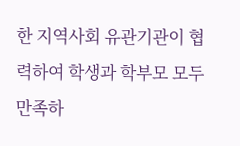한 지역사회 유관기관이 협력하여 학생과 학부모 모두 만족하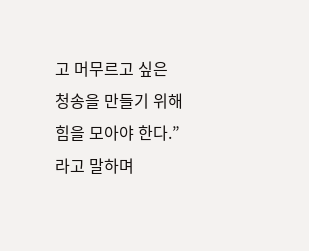고 머무르고 싶은 청송을 만들기 위해 힘을 모아야 한다.”라고 말하며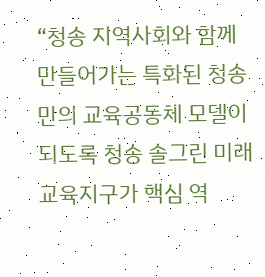“청송 지역사회와 함께 만들어가는 특화된 청송만의 교육공동체 모델이 되도록 청송 솔그린 미래교육지구가 핵심 역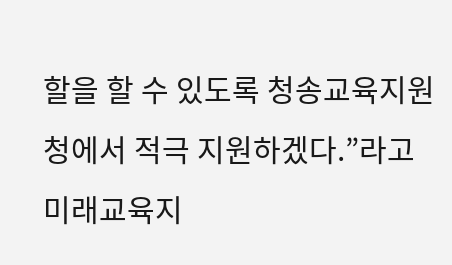할을 할 수 있도록 청송교육지원청에서 적극 지원하겠다.”라고 미래교육지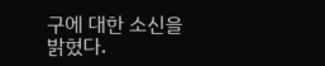구에 대한 소신을 밝혔다.